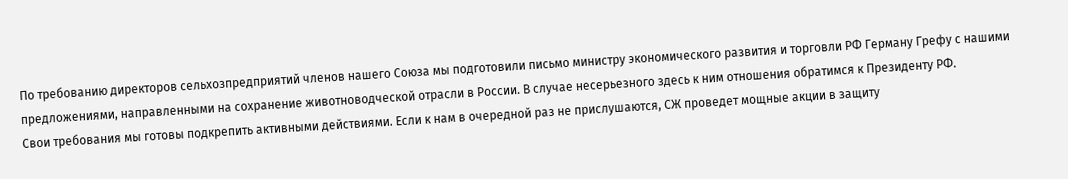По требованию директоров сельхозпредприятий членов нашего Союза мы подготовили письмо министру экономического развития и торговли РФ Герману Грефу с нашими предложениями, направленными на сохранение животноводческой отрасли в России. В случае несерьезного здесь к ним отношения обратимся к Президенту РФ.
Свои требования мы готовы подкрепить активными действиями. Если к нам в очередной раз не прислушаются, СЖ проведет мощные акции в защиту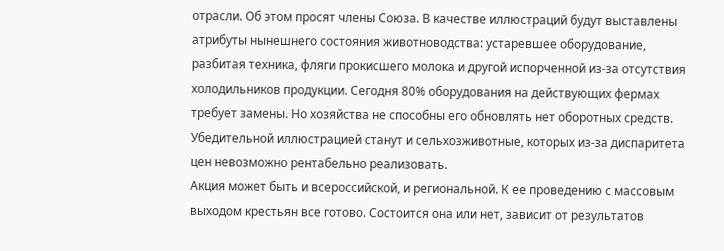отрасли. Об этом просят члены Союза. В качестве иллюстраций будут выставлены атрибуты нынешнего состояния животноводства: устаревшее оборудование, разбитая техника, фляги прокисшего молока и другой испорченной из-за отсутствия холодильников продукции. Сегодня 80% оборудования на действующих фермах требует замены. Но хозяйства не способны его обновлять нет оборотных средств. Убедительной иллюстрацией станут и сельхозживотные, которых из-за диспаритета цен невозможно рентабельно реализовать.
Акция может быть и всероссийской, и региональной. К ее проведению с массовым выходом крестьян все готово. Состоится она или нет, зависит от результатов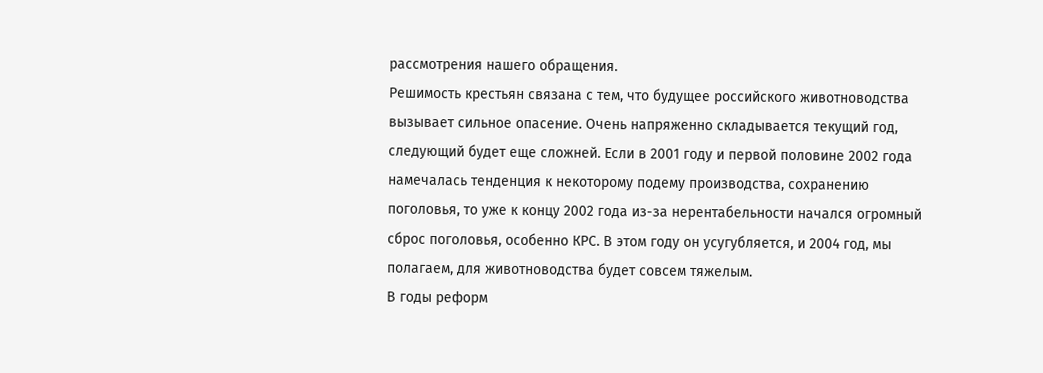рассмотрения нашего обращения.
Решимость крестьян связана с тем, что будущее российского животноводства вызывает сильное опасение. Очень напряженно складывается текущий год, следующий будет еще сложней. Если в 2001 году и первой половине 2002 года намечалась тенденция к некоторому подему производства, сохранению поголовья, то уже к концу 2002 года из-за нерентабельности начался огромный сброс поголовья, особенно КРС. В этом году он усугубляется, и 2004 год, мы полагаем, для животноводства будет совсем тяжелым.
В годы реформ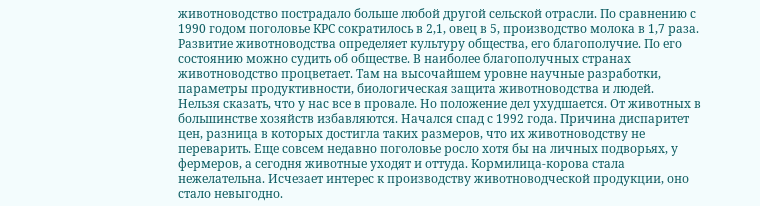животноводство пострадало больше любой другой сельской отрасли. По сравнению с 1990 годом поголовье КРС сократилось в 2,1, овец в 5, производство молока в 1,7 раза.
Развитие животноводства определяет культуру общества, его благополучие. По его состоянию можно судить об обществе. В наиболее благополучных странах животноводство процветает. Там на высочайшем уровне научные разработки, параметры продуктивности, биологическая защита животноводства и людей.
Нельзя сказать, что у нас все в провале. Но положение дел ухудшается. От животных в большинстве хозяйств избавляются. Начался спад с 1992 года. Причина диспаритет цен, разница в которых достигла таких размеров, что их животноводству не переварить. Еще совсем недавно поголовье росло хотя бы на личных подворьях, у фермеров, а сегодня животные уходят и оттуда. Кормилица-корова стала нежелательна. Исчезает интерес к производству животноводческой продукции, оно стало невыгодно.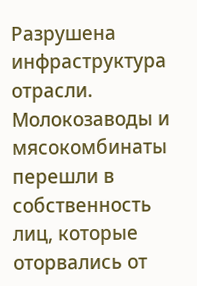Разрушена инфраструктура отрасли. Молокозаводы и мясокомбинаты перешли в собственность лиц, которые оторвались от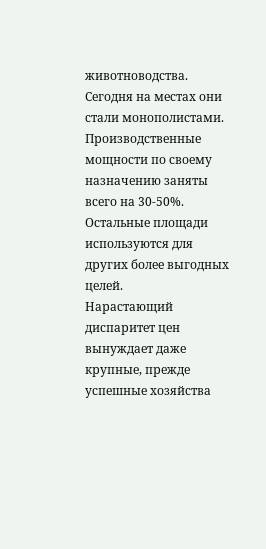животноводства. Сегодня на местах они стали монополистами. Производственные мощности по своему назначению заняты всего на 30-50%. Остальные площади используются для других более выгодных целей.
Нарастающий диспаритет цен вынуждает даже крупные, прежде успешные хозяйства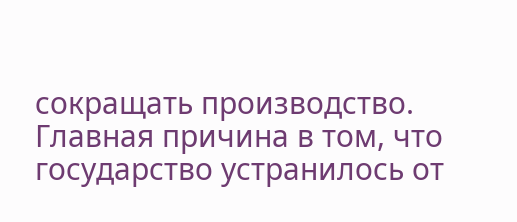сокращать производство. Главная причина в том, что государство устранилось от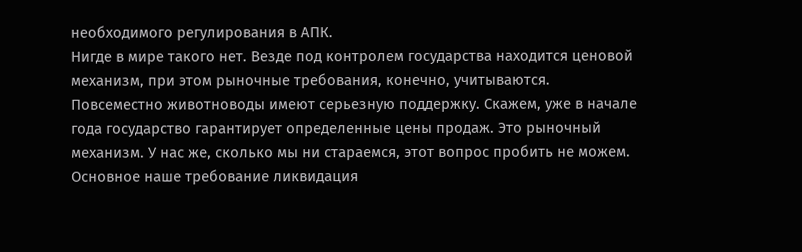необходимого регулирования в АПК.
Нигде в мире такого нет. Везде под контролем государства находится ценовой механизм, при этом рыночные требования, конечно, учитываются. Повсеместно животноводы имеют серьезную поддержку. Скажем, уже в начале года государство гарантирует определенные цены продаж. Это рыночный механизм. У нас же, сколько мы ни стараемся, этот вопрос пробить не можем.
Основное наше требование ликвидация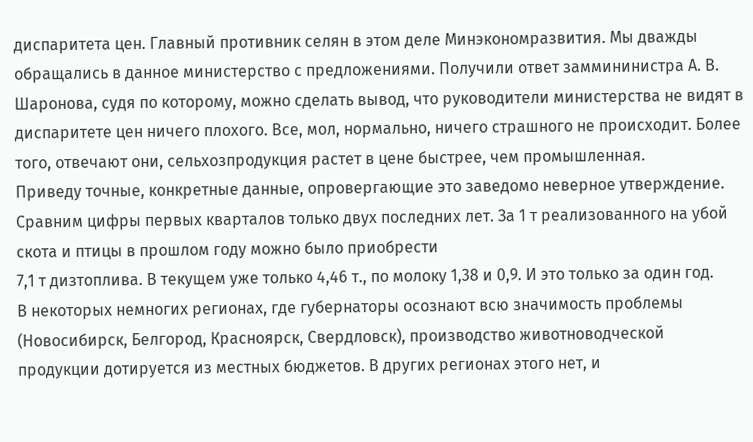диспаритета цен. Главный противник селян в этом деле Минэкономразвития. Мы дважды обращались в данное министерство с предложениями. Получили ответ заммининистра А. В. Шаронова, судя по которому, можно сделать вывод, что руководители министерства не видят в диспаритете цен ничего плохого. Все, мол, нормально, ничего страшного не происходит. Более того, отвечают они, сельхозпродукция растет в цене быстрее, чем промышленная.
Приведу точные, конкретные данные, опровергающие это заведомо неверное утверждение. Сравним цифры первых кварталов только двух последних лет. За 1 т реализованного на убой скота и птицы в прошлом году можно было приобрести
7,1 т дизтоплива. В текущем уже только 4,46 т., по молоку 1,38 и 0,9. И это только за один год.
В некоторых немногих регионах, где губернаторы осознают всю значимость проблемы (Новосибирск, Белгород, Красноярск, Свердловск), производство животноводческой продукции дотируется из местных бюджетов. В других регионах этого нет, и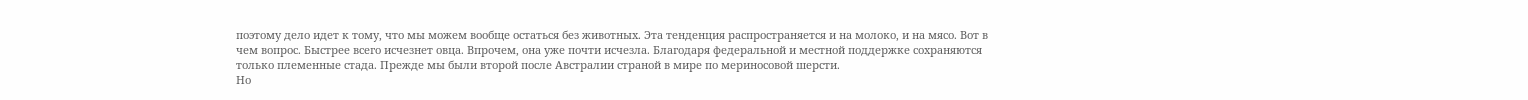поэтому дело идет к тому, что мы можем вообще остаться без животных. Эта тенденция распространяется и на молоко, и на мясо. Вот в чем вопрос. Быстрее всего исчезнет овца. Впрочем, она уже почти исчезла. Благодаря федеральной и местной поддержке сохраняются только племенные стада. Прежде мы были второй после Австралии страной в мире по мериносовой шерсти.
Но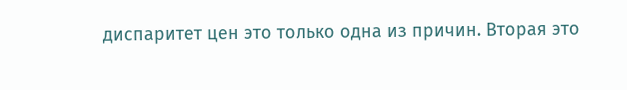диспаритет цен это только одна из причин. Вторая это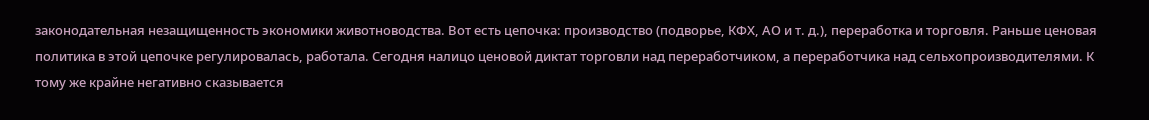законодательная незащищенность экономики животноводства. Вот есть цепочка: производство (подворье, КФХ, АО и т. д.), переработка и торговля. Раньше ценовая политика в этой цепочке регулировалась, работала. Сегодня налицо ценовой диктат торговли над переработчиком, а переработчика над сельхопроизводителями. К тому же крайне негативно сказывается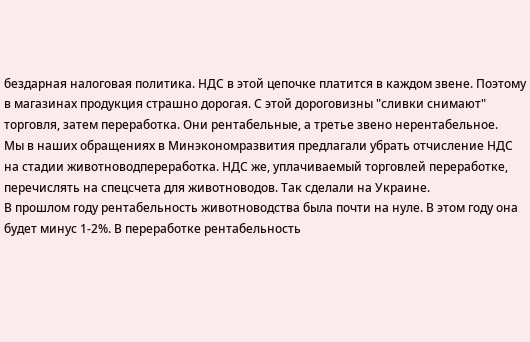бездарная налоговая политика. НДС в этой цепочке платится в каждом звене. Поэтому в магазинах продукция страшно дорогая. С этой дороговизны "сливки снимают" торговля, затем переработка. Они рентабельные, а третье звено нерентабельное.
Мы в наших обращениях в Минэкономразвития предлагали убрать отчисление НДС на стадии животноводпереработка. НДС же, уплачиваемый торговлей переработке, перечислять на спецсчета для животноводов. Так сделали на Украине.
В прошлом году рентабельность животноводства была почти на нуле. В этом году она будет минус 1-2%. В переработке рентабельность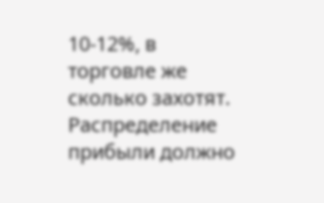10-12%, в торговле же сколько захотят. Распределение прибыли должно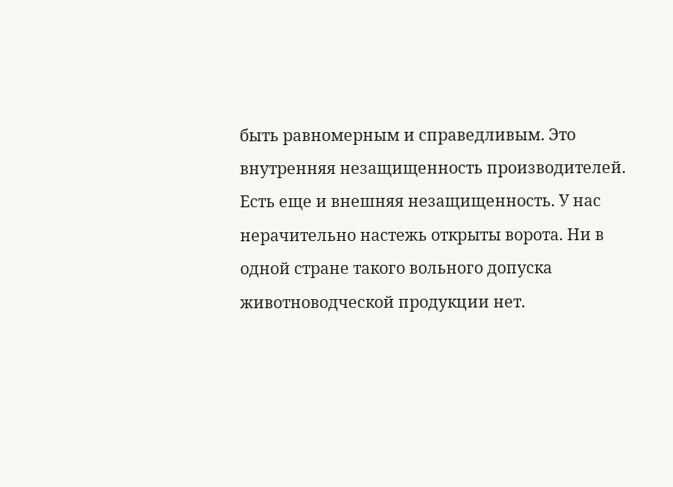быть равномерным и справедливым. Это внутренняя незащищенность производителей.
Есть еще и внешняя незащищенность. У нас нерачительно настежь открыты ворота. Ни в одной стране такого вольного допуска животноводческой продукции нет.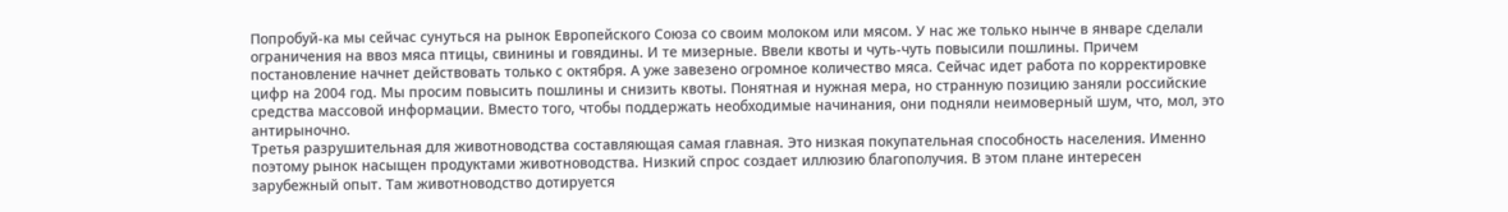Попробуй-ка мы сейчас сунуться на рынок Европейского Союза со своим молоком или мясом. У нас же только нынче в январе сделали ограничения на ввоз мяса птицы, свинины и говядины. И те мизерные. Ввели квоты и чуть-чуть повысили пошлины. Причем постановление начнет действовать только с октября. А уже завезено огромное количество мяса. Сейчас идет работа по корректировке цифр на 2004 год. Мы просим повысить пошлины и снизить квоты. Понятная и нужная мера, но странную позицию заняли российские средства массовой информации. Вместо того, чтобы поддержать необходимые начинания, они подняли неимоверный шум, что, мол, это антирыночно.
Третья разрушительная для животноводства составляющая самая главная. Это низкая покупательная способность населения. Именно поэтому рынок насыщен продуктами животноводства. Низкий спрос создает иллюзию благополучия. В этом плане интересен зарубежный опыт. Там животноводство дотируется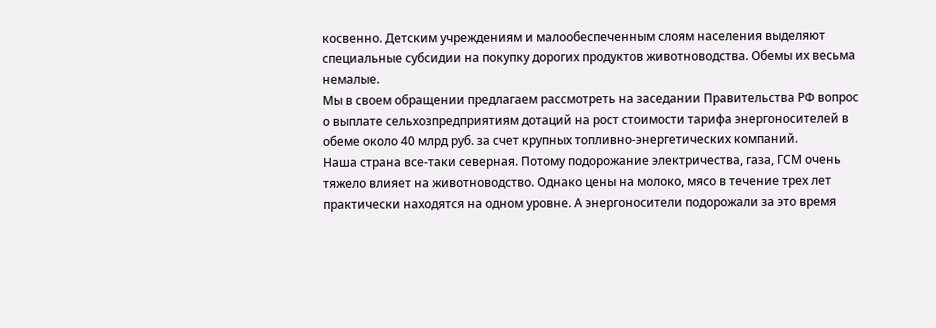косвенно. Детским учреждениям и малообеспеченным слоям населения выделяют специальные субсидии на покупку дорогих продуктов животноводства. Обемы их весьма немалые.
Мы в своем обращении предлагаем рассмотреть на заседании Правительства РФ вопрос о выплате сельхозпредприятиям дотаций на рост стоимости тарифа энергоносителей в обеме около 40 млрд руб. за счет крупных топливно-энергетических компаний.
Наша страна все-таки северная. Потому подорожание электричества, газа, ГСМ очень тяжело влияет на животноводство. Однако цены на молоко, мясо в течение трех лет практически находятся на одном уровне. А энергоносители подорожали за это время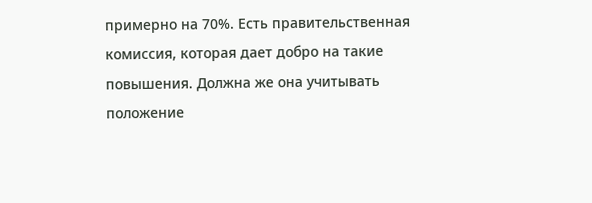примерно на 70%. Есть правительственная комиссия, которая дает добро на такие повышения. Должна же она учитывать положение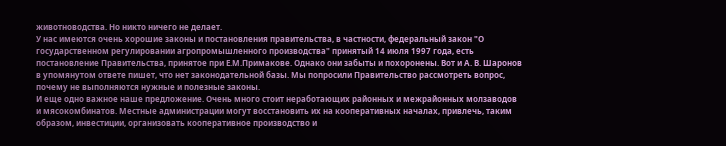животноводства. Но никто ничего не делает.
У нас имеются очень хорошие законы и постановления правительства, в частности, федеральный закон "О государственном регулировании агропромышленного производства" принятый 14 июля 1997 года, есть постановление Правительства, принятое при Е.М.Примакове. Однако они забыты и похоронены. Вот и А. В. Шаронов в упомянутом ответе пишет, что нет законодательной базы. Мы попросили Правительство рассмотреть вопрос, почему не выполняются нужные и полезные законы.
И еще одно важное наше предложение. Очень много стоит неработающих районных и межрайонных молзаводов и мясокомбинатов. Местные администрации могут восстановить их на кооперативных началах, привлечь, таким образом, инвестиции, организовать кооперативное производство и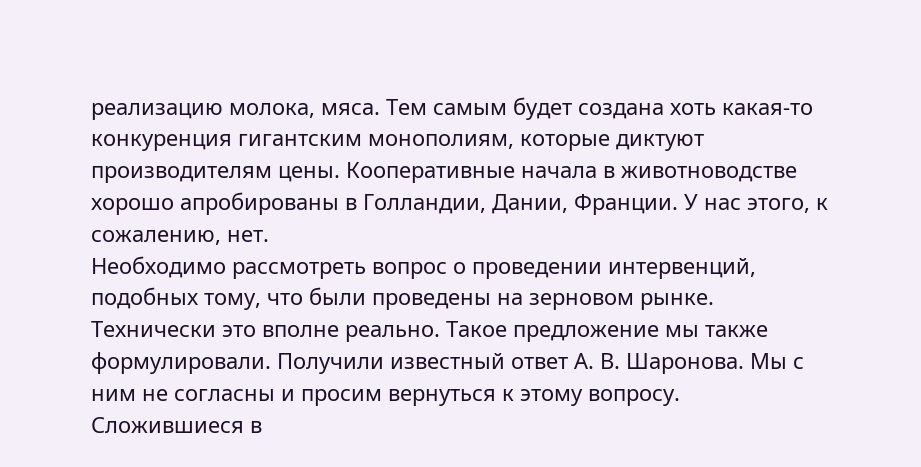реализацию молока, мяса. Тем самым будет создана хоть какая-то конкуренция гигантским монополиям, которые диктуют производителям цены. Кооперативные начала в животноводстве хорошо апробированы в Голландии, Дании, Франции. У нас этого, к сожалению, нет.
Необходимо рассмотреть вопрос о проведении интервенций, подобных тому, что были проведены на зерновом рынке. Технически это вполне реально. Такое предложение мы также формулировали. Получили известный ответ А. В. Шаронова. Мы с ним не согласны и просим вернуться к этому вопросу.
Сложившиеся в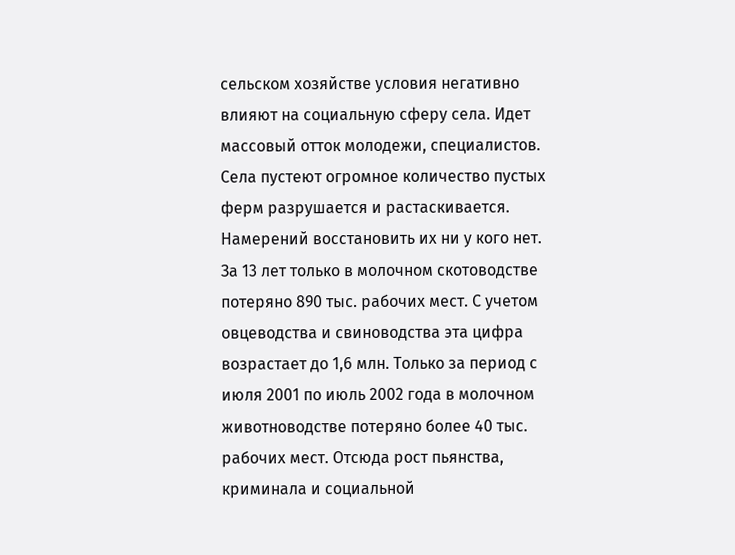сельском хозяйстве условия негативно влияют на социальную сферу села. Идет массовый отток молодежи, специалистов. Села пустеют огромное количество пустых ферм разрушается и растаскивается. Намерений восстановить их ни у кого нет. За 13 лет только в молочном скотоводстве потеряно 890 тыс. рабочих мест. С учетом овцеводства и свиноводства эта цифра возрастает до 1,6 млн. Только за период с июля 2001 по июль 2002 года в молочном животноводстве потеряно более 40 тыс. рабочих мест. Отсюда рост пьянства, криминала и социальной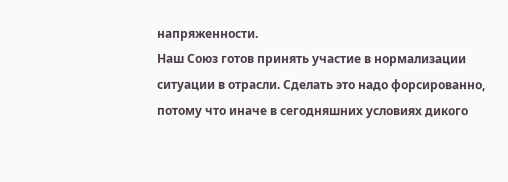напряженности.
Наш Союз готов принять участие в нормализации ситуации в отрасли. Сделать это надо форсированно, потому что иначе в сегодняшних условиях дикого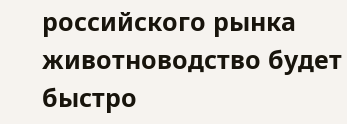российского рынка животноводство будет быстро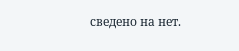сведено на нет.